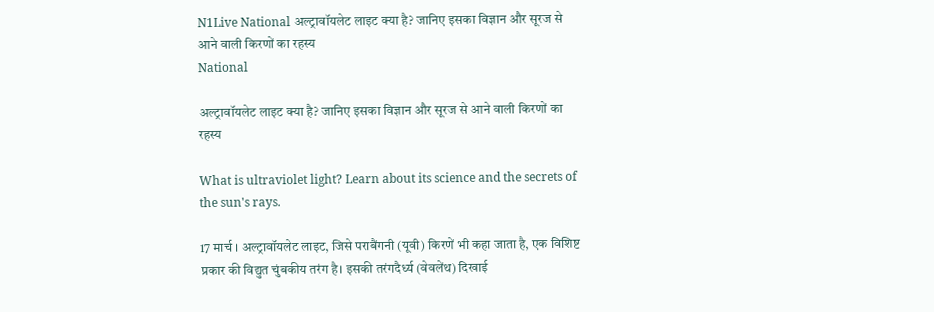N1Live National अल्ट्रावॉयलेट लाइट क्या है? जानिए इसका विज्ञान और सूरज से आने वाली किरणों का रहस्य
National

अल्ट्रावॉयलेट लाइट क्या है? जानिए इसका विज्ञान और सूरज से आने वाली किरणों का रहस्य

What is ultraviolet light? Learn about its science and the secrets of the sun's rays.

17 मार्च । अल्ट्रावॉयलेट लाइट, जिसे पराबैंगनी (यूवी) किरणें भी कहा जाता है, एक विशिष्ट प्रकार की विद्युत चुंबकीय तरंग है। इसकी तरंगदैर्ध्य (वेवलेंथ) दिखाई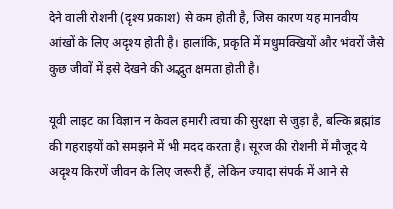देने वाली रोशनी (दृश्य प्रकाश) से कम होती है, जिस कारण यह मानवीय आंखों के लिए अदृश्य होती है। हालांकि, प्रकृति में मधुमक्खियों और भंवरों जैसे कुछ जीवों में इसे देखने की अद्भुत क्षमता होती है।

यूवी लाइट का विज्ञान न केवल हमारी त्वचा की सुरक्षा से जुड़ा है, बल्कि ब्रह्मांड की गहराइयों को समझने में भी मदद करता है। सूरज की रोशनी में मौजूद ये अदृश्य किरणें जीवन के लिए जरूरी हैं, लेकिन ज्यादा संपर्क में आने से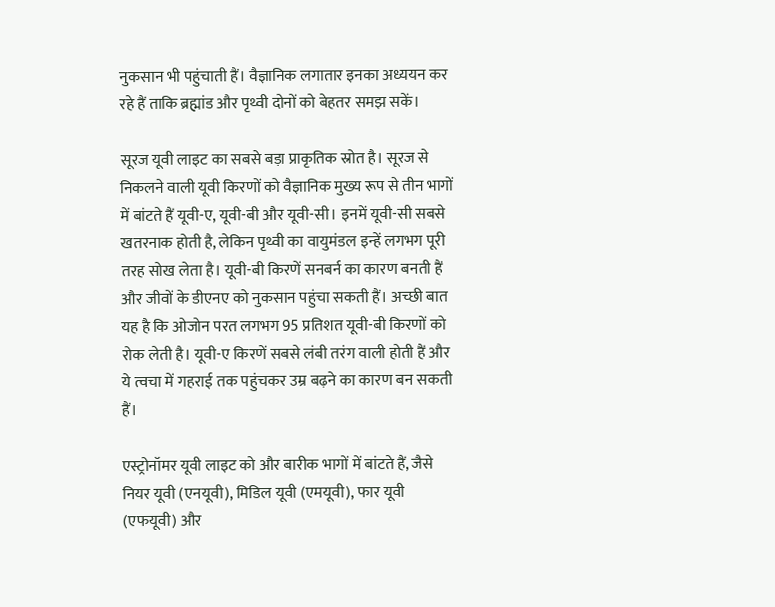नुकसान भी पहुंचाती हैं। वैज्ञानिक लगातार इनका अध्ययन कर रहे हैं ताकि ब्रह्मांड और पृथ्वी दोनों को बेहतर समझ सकें।

सूरज यूवी लाइट का सबसे बड़ा प्राकृतिक स्रोत है। सूरज से निकलने वाली यूवी किरणों को वैज्ञानिक मुख्य रूप से तीन भागों में बांटते हैं यूवी-ए, यूवी-बी और यूवी-सी। इनमें यूवी-सी सबसे खतरनाक होती है, लेकिन पृथ्वी का वायुमंडल इन्हें लगभग पूरी तरह सोख लेता है। यूवी-बी किरणें सनबर्न का कारण बनती हैं और जीवों के डीएनए को नुकसान पहुंचा सकती हैं। अच्छी बात यह है कि ओजोन परत लगभग 95 प्रतिशत यूवी-बी किरणों को रोक लेती है। यूवी-ए किरणें सबसे लंबी तरंग वाली होती हैं और ये त्वचा में गहराई तक पहुंचकर उम्र बढ़ने का कारण बन सकती हैं।

एस्ट्रोनॉमर यूवी लाइट को और बारीक भागों में बांटते हैं, जैसे नियर यूवी (एनयूवी), मिडिल यूवी (एमयूवी), फार यूवी (एफयूवी) और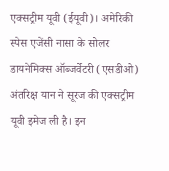एक्सट्रीम यूवी (ईयूवी)। अमेरिकी स्पेस एजेंसी नासा के सोलर डायनेमिक्स ऑब्जर्वेटरी (एसडीओ) अंतरिक्ष यान ने सूरज की एक्सट्रीम यूवी इमेज ली है। इन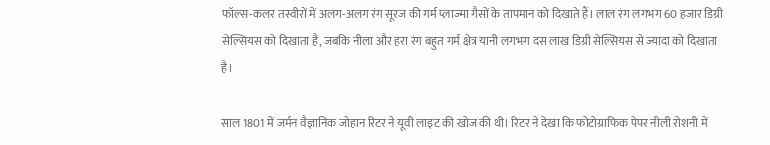फॉल्स-कलर तस्वीरों में अलग-अलग रंग सूरज की गर्म प्लाज्मा गैसों के तापमान को दिखाते हैं। लाल रंग लगभग 60 हजार डिग्री सेल्सियस को दिखाता है, जबकि नीला और हरा रंग बहुत गर्म क्षेत्र यानी लगभग दस लाख डिग्री सेल्सियस से ज्यादा को दिखाता है।

साल 1801 में जर्मन वैज्ञानिक जोहान रिटर ने यूवी लाइट की खोज की थी। रिटर ने देखा कि फोटोग्राफिक पेपर नीली रोशनी में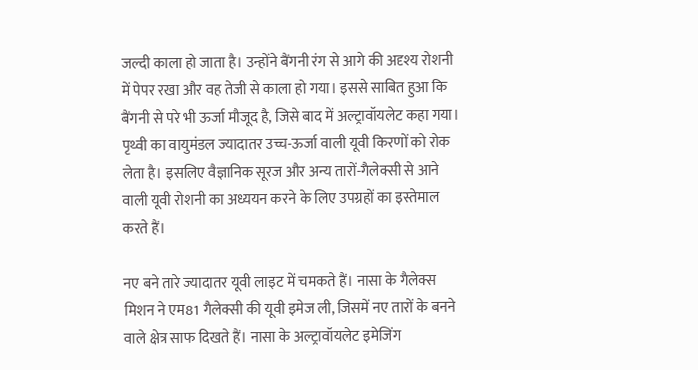जल्दी काला हो जाता है। उन्होंने बैंगनी रंग से आगे की अदृश्य रोशनी में पेपर रखा और वह तेजी से काला हो गया। इससे साबित हुआ कि बैंगनी से परे भी ऊर्जा मौजूद है, जिसे बाद में अल्ट्रावॉयलेट कहा गया। पृथ्वी का वायुमंडल ज्यादातर उच्च-ऊर्जा वाली यूवी किरणों को रोक लेता है। इसलिए वैज्ञानिक सूरज और अन्य तारों-गैलेक्सी से आने वाली यूवी रोशनी का अध्ययन करने के लिए उपग्रहों का इस्तेमाल करते हैं।

नए बने तारे ज्यादातर यूवी लाइट में चमकते हैं। नासा के गैलेक्स मिशन ने एम81 गैलेक्सी की यूवी इमेज ली, जिसमें नए तारों के बनने वाले क्षेत्र साफ दिखते हैं। नासा के अल्ट्रावॉयलेट इमेजिंग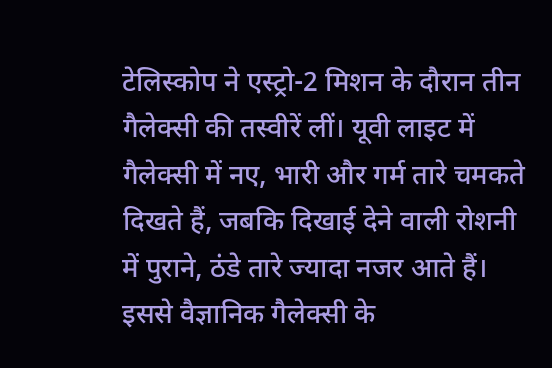टेलिस्कोप ने एस्ट्रो-2 मिशन के दौरान तीन गैलेक्सी की तस्वीरें लीं। यूवी लाइट में गैलेक्सी में नए, भारी और गर्म तारे चमकते दिखते हैं, जबकि दिखाई देने वाली रोशनी में पुराने, ठंडे तारे ज्यादा नजर आते हैं। इससे वैज्ञानिक गैलेक्सी के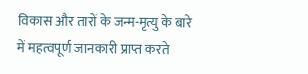विकास और तारों के जन्म-मृत्यु के बारे में महत्वपूर्ण जानकारी प्राप्त करते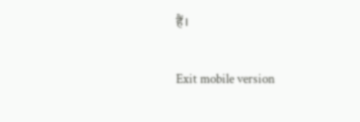हैं।

Exit mobile version